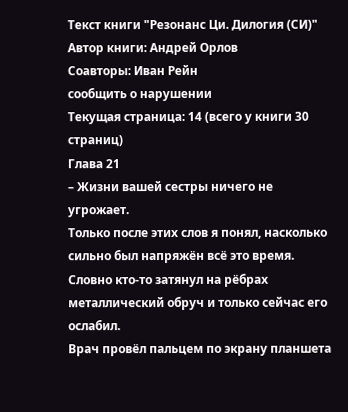Текст книги "Резонанс Ци. Дилогия (СИ)"
Автор книги: Андрей Орлов
Соавторы: Иван Рейн
сообщить о нарушении
Текущая страница: 14 (всего у книги 30 страниц)
Глава 21
– Жизни вашей сестры ничего не угрожает.
Только после этих слов я понял, насколько сильно был напряжён всё это время. Словно кто-то затянул на рёбрах металлический обруч и только сейчас его ослабил.
Врач провёл пальцем по экрану планшета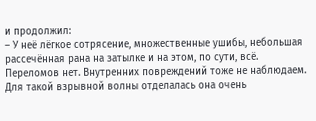и продолжил:
– У неё лёгкое сотрясение, множественные ушибы, небольшая рассечённая рана на затылке и на этом, по сути, всё. Переломов нет. Внутренних повреждений тоже не наблюдаем. Для такой взрывной волны отделалась она очень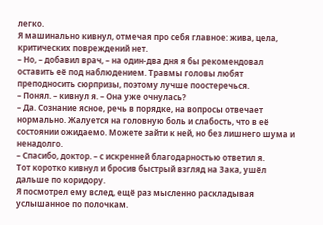легко.
Я машинально кивнул, отмечая про себя главное: жива, цела, критических повреждений нет.
– Но, – добавил врач, – на один-два дня я бы рекомендовал оставить её под наблюдением. Травмы головы любят преподносить сюрпризы, поэтому лучше поостеречься.
– Понял. – кивнул я. – Она уже очнулась?
– Да. Сознание ясное, речь в порядке, на вопросы отвечает нормально. Жалуется на головную боль и слабость, что в её состоянии ожидаемо. Можете зайти к ней, но без лишнего шума и ненадолго.
– Спасибо, доктор. – с искренней благодарностью ответил я.
Тот коротко кивнул и бросив быстрый взгляд на Зака, ушёл дальше по коридору.
Я посмотрел ему вслед, ещё раз мысленно раскладывая услышанное по полочкам.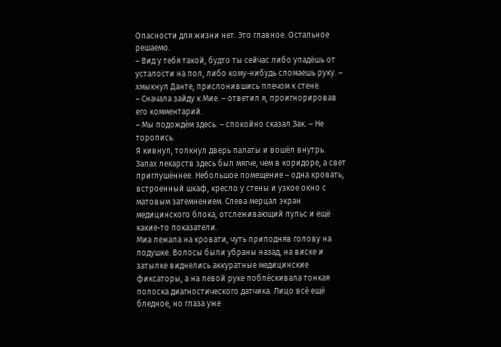Опасности для жизни нет. Это главное. Остальное решаемо.
– Вид у тебя такой, будто ты сейчас либо упадёшь от усталости на пол, либо кому-нибудь сломаешь руку. – хмыкнул Данте, прислонившись плечом к стене.
– Сначала зайду к Мие. – ответил я, проигнорировав его комментарий.
– Мы подождём здесь. – спокойно сказал Зак. – Не торопись.
Я кивнул, толкнул дверь палаты и вошёл внутрь.
Запах лекарств здесь был мягче, чем в коридоре, а свет приглушённее. Небольшое помещение – одна кровать, встроенный шкаф, кресло у стены и узкое окно с матовым затемнением. Слева мерцал экран медицинского блока, отслеживающий пульс и ещё какие-то показатели.
Миа лежала на кровати, чуть приподняв голову на подушке. Волосы были убраны назад, на виске и затылке виднелись аккуратные медицинские фиксаторы, а на левой руке поблёскивала тонкая полоска диагностического датчика. Лицо всё ещё бледное, но глаза уже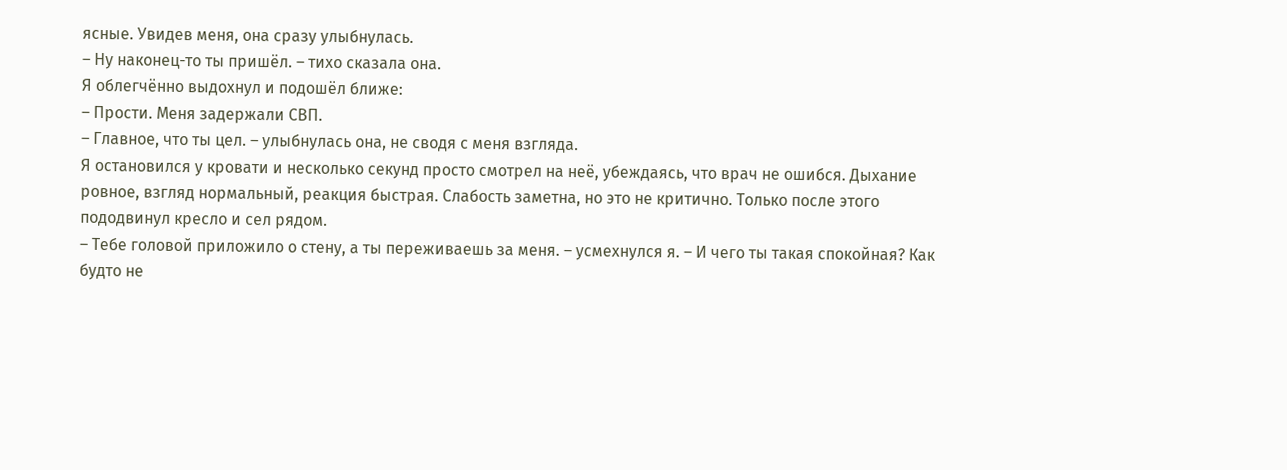ясные. Увидев меня, она сразу улыбнулась.
– Ну наконец-то ты пришёл. – тихо сказала она.
Я облегчённо выдохнул и подошёл ближе:
– Прости. Меня задержали СВП.
– Главное, что ты цел. – улыбнулась она, не сводя с меня взгляда.
Я остановился у кровати и несколько секунд просто смотрел на неё, убеждаясь, что врач не ошибся. Дыхание ровное, взгляд нормальный, реакция быстрая. Слабость заметна, но это не критично. Только после этого пододвинул кресло и сел рядом.
– Тебе головой приложило о стену, а ты переживаешь за меня. – усмехнулся я. – И чего ты такая спокойная? Как будто не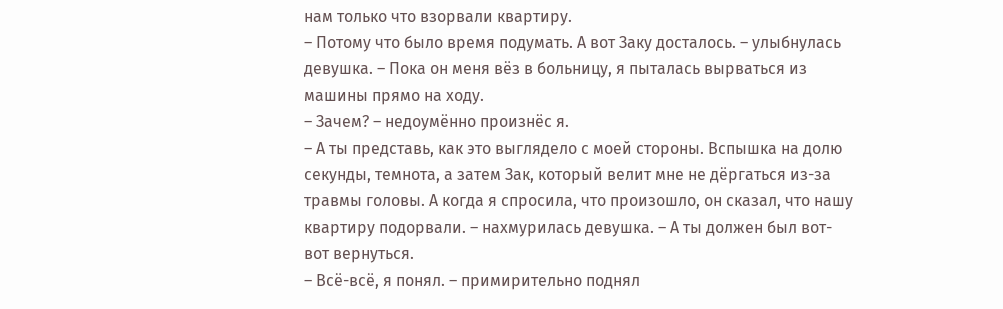нам только что взорвали квартиру.
– Потому что было время подумать. А вот Заку досталось. – улыбнулась девушка. – Пока он меня вёз в больницу, я пыталась вырваться из машины прямо на ходу.
– Зачем? – недоумённо произнёс я.
– А ты представь, как это выглядело с моей стороны. Вспышка на долю секунды, темнота, а затем Зак, который велит мне не дёргаться из-за травмы головы. А когда я спросила, что произошло, он сказал, что нашу квартиру подорвали. – нахмурилась девушка. – А ты должен был вот-вот вернуться.
– Всё-всё, я понял. – примирительно поднял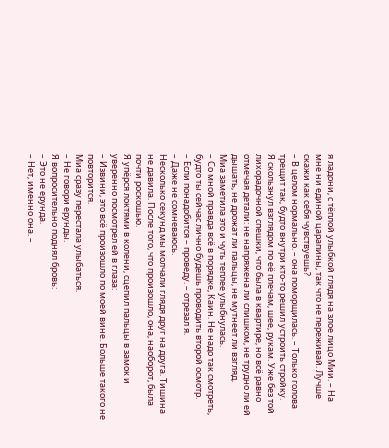я ладони, с тёплой улыбкой глядя на злое лицо Мии. – На мне ни единой царапины, так что не переживай. Лучше скажи как себя чувствуешь?
– В целом нормально. – она поморщилась. – Только голова трещит так, будто внутри кто-то решил устроить стройку.
Я скользнул взглядом по её плечам, шее, рукам. Уже без той лихорадочной спешки, что была в квартире, но всё равно отмечая детали: не напряжена ли слишком, не трудно ли ей дышать, не дрожат ли пальцы, не мутнеет ли взгляд.
Миа заметила это и чуть теплее улыбнулась.
– Со мной правда всё в порядке, Каин. Не надо так смотреть, будто ты сейчас лично будешь проводить второй осмотр.
– Если понадобится – проведу. – отрезал я.
– Даже не сомневаюсь.
Несколько секунд мы молчали глядя друг на друга. Тишина не давила. После того, что произошло, она, наоборот, была почти роскошью.
Я упёрся локтями в колени, сцепил пальцы в замок и уверенно посмотрел ей в глаза:
– Извини, это всё произошло по моей вине. Больше такого не повторится.
Миа сразу перестала улыбаться.
– Не говори ерунды.
Я вопросительно поднял бровь:
– Это не ерунда.
– Нет, именно она. –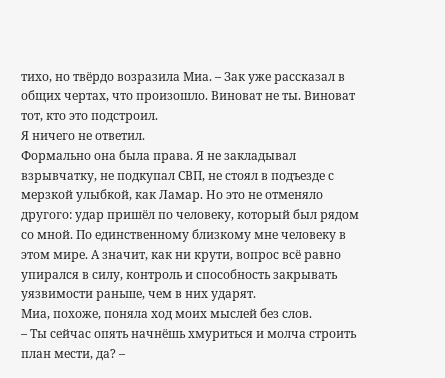тихо, но твёрдо возразила Миа. – Зак уже рассказал в общих чертах, что произошло. Виноват не ты. Виноват тот, кто это подстроил.
Я ничего не ответил.
Формально она была права. Я не закладывал взрывчатку, не подкупал СВП, не стоял в подъезде с мерзкой улыбкой, как Ламар. Но это не отменяло другого: удар пришёл по человеку, который был рядом со мной. По единственному близкому мне человеку в этом мире. А значит, как ни крути, вопрос всё равно упирался в силу, контроль и способность закрывать уязвимости раньше, чем в них ударят.
Миа, похоже, поняла ход моих мыслей без слов.
– Ты сейчас опять начнёшь хмуриться и молча строить план мести, да? –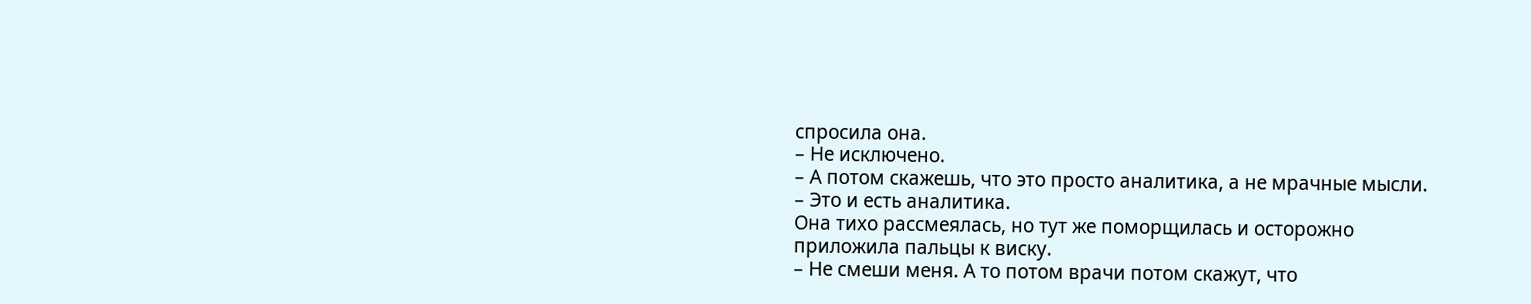спросила она.
– Не исключено.
– А потом скажешь, что это просто аналитика, а не мрачные мысли.
– Это и есть аналитика.
Она тихо рассмеялась, но тут же поморщилась и осторожно приложила пальцы к виску.
– Не смеши меня. А то потом врачи потом скажут, что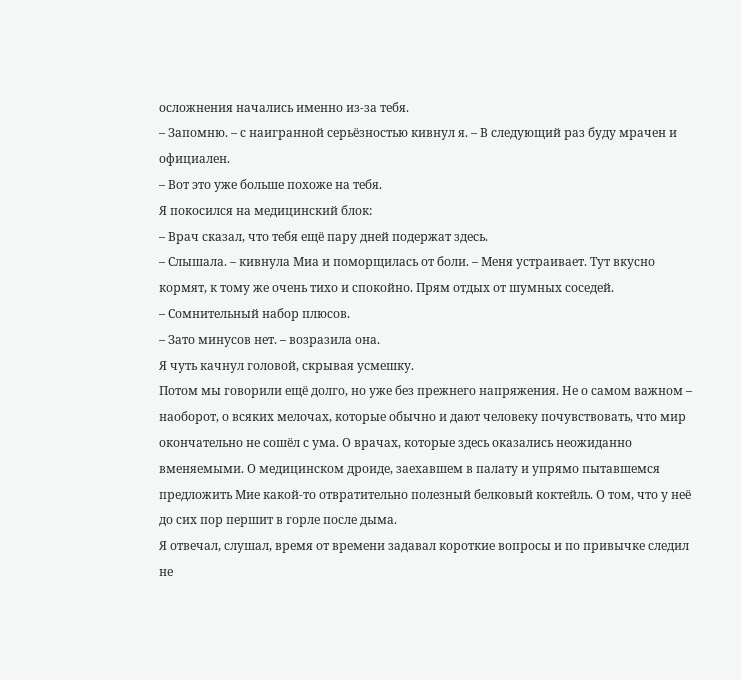осложнения начались именно из-за тебя.
– Запомню. – с наигранной серьёзностью кивнул я. – В следующий раз буду мрачен и официален.
– Вот это уже больше похоже на тебя.
Я покосился на медицинский блок:
– Врач сказал, что тебя ещё пару дней подержат здесь.
– Слышала. – кивнула Миа и поморщилась от боли. – Меня устраивает. Тут вкусно кормят, к тому же очень тихо и спокойно. Прям отдых от шумных соседей.
– Сомнительный набор плюсов.
– Зато минусов нет. – возразила она.
Я чуть качнул головой, скрывая усмешку.
Потом мы говорили ещё долго, но уже без прежнего напряжения. Не о самом важном – наоборот, о всяких мелочах, которые обычно и дают человеку почувствовать, что мир окончательно не сошёл с ума. О врачах, которые здесь оказались неожиданно вменяемыми. О медицинском дроиде, заехавшем в палату и упрямо пытавшемся предложить Мие какой-то отвратительно полезный белковый коктейль. О том, что у неё до сих пор першит в горле после дыма.
Я отвечал, слушал, время от времени задавал короткие вопросы и по привычке следил не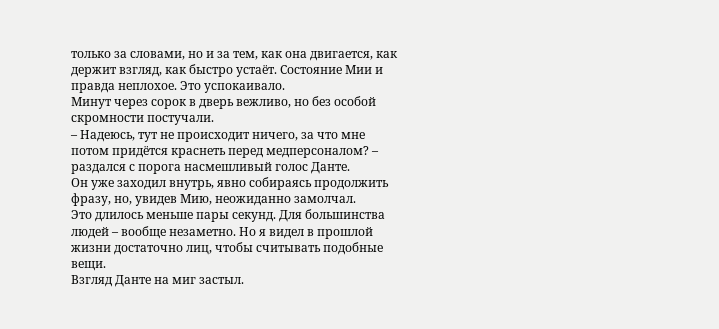только за словами, но и за тем, как она двигается, как держит взгляд, как быстро устаёт. Состояние Мии и правда неплохое. Это успокаивало.
Минут через сорок в дверь вежливо, но без особой скромности постучали.
– Надеюсь, тут не происходит ничего, за что мне потом придётся краснеть перед медперсоналом? – раздался с порога насмешливый голос Данте.
Он уже заходил внутрь, явно собираясь продолжить фразу, но, увидев Мию, неожиданно замолчал.
Это длилось меньше пары секунд. Для большинства людей – вообще незаметно. Но я видел в прошлой жизни достаточно лиц, чтобы считывать подобные вещи.
Взгляд Данте на миг застыл.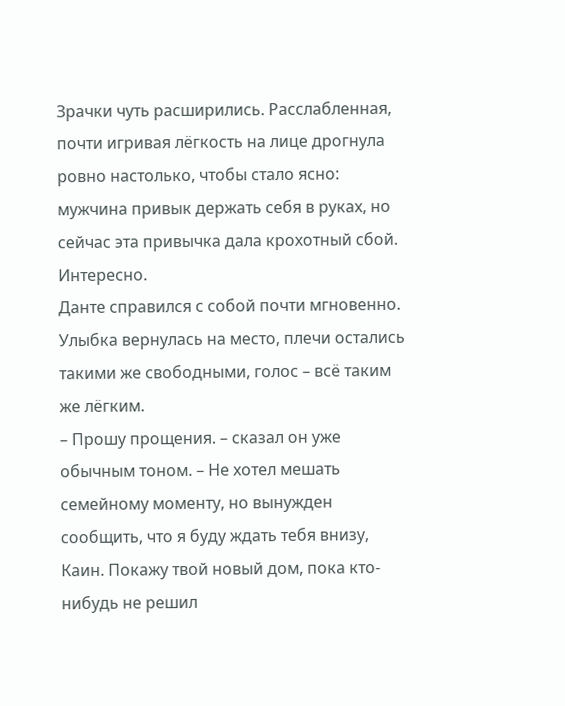Зрачки чуть расширились. Расслабленная, почти игривая лёгкость на лице дрогнула ровно настолько, чтобы стало ясно: мужчина привык держать себя в руках, но сейчас эта привычка дала крохотный сбой.
Интересно.
Данте справился с собой почти мгновенно. Улыбка вернулась на место, плечи остались такими же свободными, голос – всё таким же лёгким.
– Прошу прощения. – сказал он уже обычным тоном. – Не хотел мешать семейному моменту, но вынужден сообщить, что я буду ждать тебя внизу, Каин. Покажу твой новый дом, пока кто-нибудь не решил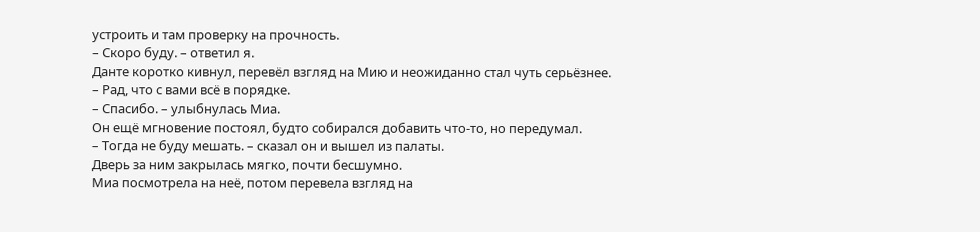устроить и там проверку на прочность.
– Скоро буду. – ответил я.
Данте коротко кивнул, перевёл взгляд на Мию и неожиданно стал чуть серьёзнее.
– Рад, что с вами всё в порядке.
– Спасибо. – улыбнулась Миа.
Он ещё мгновение постоял, будто собирался добавить что-то, но передумал.
– Тогда не буду мешать. – сказал он и вышел из палаты.
Дверь за ним закрылась мягко, почти бесшумно.
Миа посмотрела на неё, потом перевела взгляд на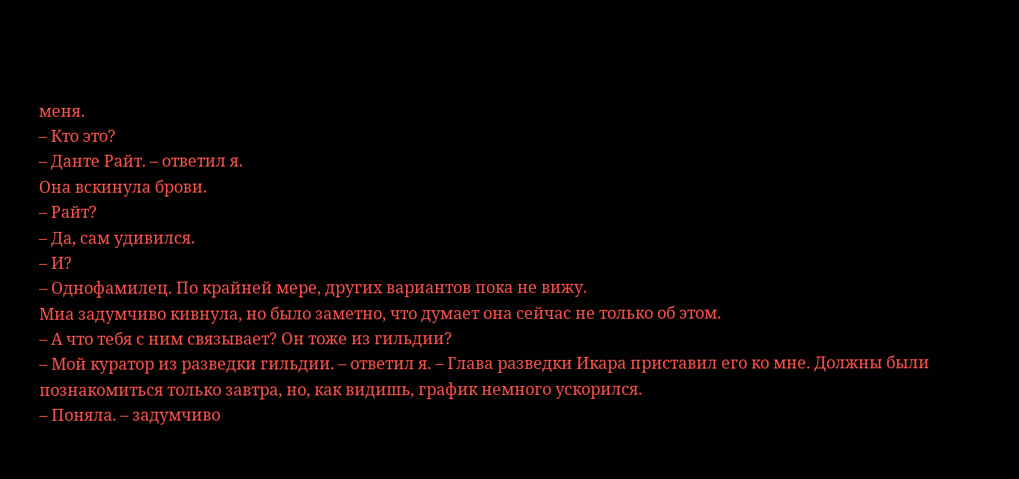меня.
– Кто это?
– Данте Райт. – ответил я.
Она вскинула брови.
– Райт?
– Да, сам удивился.
– И?
– Однофамилец. По крайней мере, других вариантов пока не вижу.
Миа задумчиво кивнула, но было заметно, что думает она сейчас не только об этом.
– А что тебя с ним связывает? Он тоже из гильдии?
– Мой куратор из разведки гильдии. – ответил я. – Глава разведки Икара приставил его ко мне. Должны были познакомиться только завтра, но, как видишь, график немного ускорился.
– Поняла. – задумчиво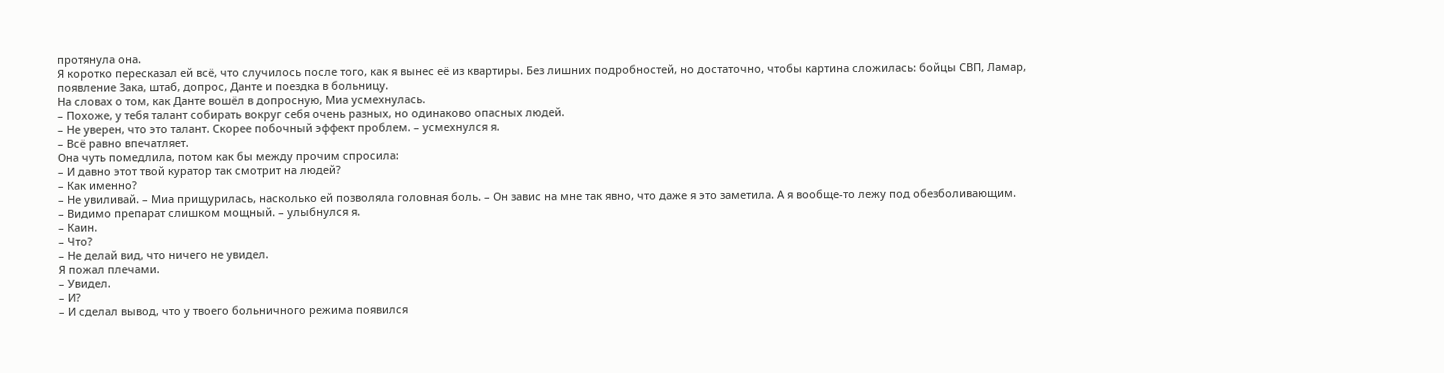протянула она.
Я коротко пересказал ей всё, что случилось после того, как я вынес её из квартиры. Без лишних подробностей, но достаточно, чтобы картина сложилась: бойцы СВП, Ламар, появление Зака, штаб, допрос, Данте и поездка в больницу.
На словах о том, как Данте вошёл в допросную, Миа усмехнулась.
– Похоже, у тебя талант собирать вокруг себя очень разных, но одинаково опасных людей.
– Не уверен, что это талант. Скорее побочный эффект проблем. – усмехнулся я.
– Всё равно впечатляет.
Она чуть помедлила, потом как бы между прочим спросила:
– И давно этот твой куратор так смотрит на людей?
– Как именно?
– Не увиливай. – Миа прищурилась, насколько ей позволяла головная боль. – Он завис на мне так явно, что даже я это заметила. А я вообще-то лежу под обезболивающим.
– Видимо препарат слишком мощный. – улыбнулся я.
– Каин.
– Что?
– Не делай вид, что ничего не увидел.
Я пожал плечами.
– Увидел.
– И?
– И сделал вывод, что у твоего больничного режима появился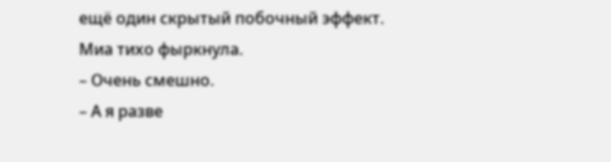ещё один скрытый побочный эффект.
Миа тихо фыркнула.
– Очень смешно.
– А я разве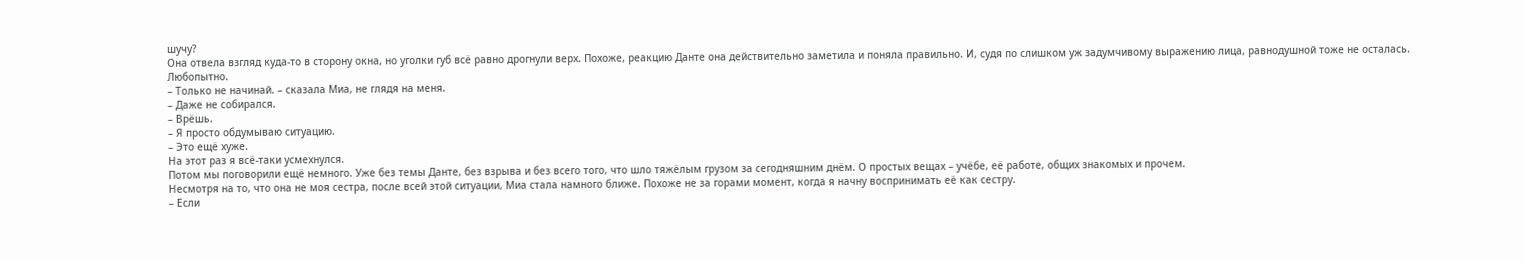шучу?
Она отвела взгляд куда-то в сторону окна, но уголки губ всё равно дрогнули верх. Похоже, реакцию Данте она действительно заметила и поняла правильно. И, судя по слишком уж задумчивому выражению лица, равнодушной тоже не осталась.
Любопытно.
– Только не начинай. – сказала Миа, не глядя на меня.
– Даже не собирался.
– Врёшь.
– Я просто обдумываю ситуацию.
– Это ещё хуже.
На этот раз я всё-таки усмехнулся.
Потом мы поговорили ещё немного. Уже без темы Данте, без взрыва и без всего того, что шло тяжёлым грузом за сегодняшним днём. О простых вещах – учёбе, её работе, общих знакомых и прочем.
Несмотря на то, что она не моя сестра, после всей этой ситуации, Миа стала намного ближе. Похоже не за горами момент, когда я начну воспринимать её как сестру.
– Если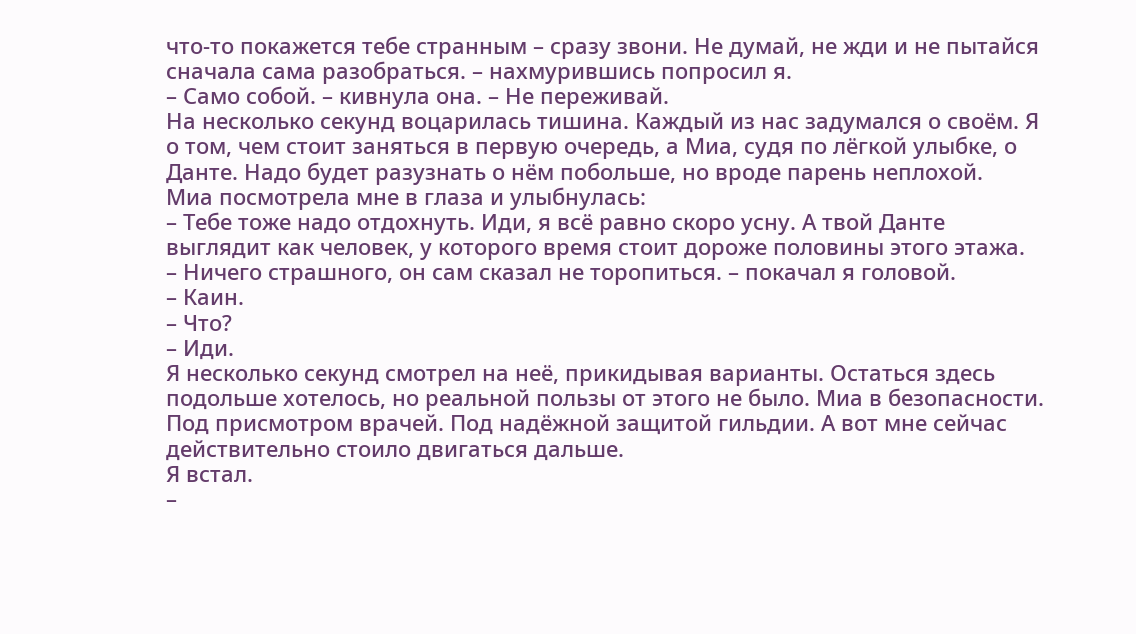что-то покажется тебе странным – сразу звони. Не думай, не жди и не пытайся сначала сама разобраться. – нахмурившись попросил я.
– Само собой. – кивнула она. – Не переживай.
На несколько секунд воцарилась тишина. Каждый из нас задумался о своём. Я о том, чем стоит заняться в первую очередь, а Миа, судя по лёгкой улыбке, о Данте. Надо будет разузнать о нём побольше, но вроде парень неплохой.
Миа посмотрела мне в глаза и улыбнулась:
– Тебе тоже надо отдохнуть. Иди, я всё равно скоро усну. А твой Данте выглядит как человек, у которого время стоит дороже половины этого этажа.
– Ничего страшного, он сам сказал не торопиться. – покачал я головой.
– Каин.
– Что?
– Иди.
Я несколько секунд смотрел на неё, прикидывая варианты. Остаться здесь подольше хотелось, но реальной пользы от этого не было. Миа в безопасности. Под присмотром врачей. Под надёжной защитой гильдии. А вот мне сейчас действительно стоило двигаться дальше.
Я встал.
–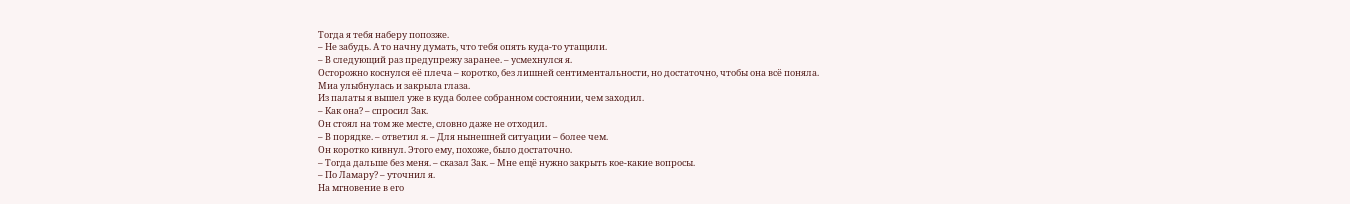Тогда я тебя наберу попозже.
– Не забудь. А то начну думать, что тебя опять куда-то утащили.
– В следующий раз предупрежу заранее. – усмехнулся я.
Осторожно коснулся её плеча – коротко, без лишней сентиментальности, но достаточно, чтобы она всё поняла.
Миа улыбнулась и закрыла глаза.
Из палаты я вышел уже в куда более собранном состоянии, чем заходил.
– Как она? – спросил Зак.
Он стоял на том же месте, словно даже не отходил.
– В порядке. – ответил я. – Для нынешней ситуации – более чем.
Он коротко кивнул. Этого ему, похоже, было достаточно.
– Тогда дальше без меня. – сказал Зак. – Мне ещё нужно закрыть кое-какие вопросы.
– По Ламару? – уточнил я.
На мгновение в его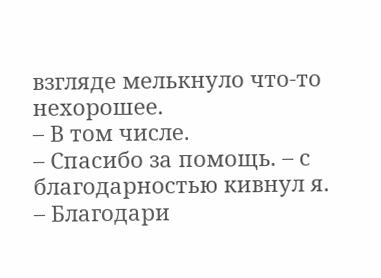взгляде мелькнуло что-то нехорошее.
– В том числе.
– Спасибо за помощь. – с благодарностью кивнул я.
– Благодари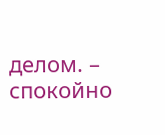делом. – спокойно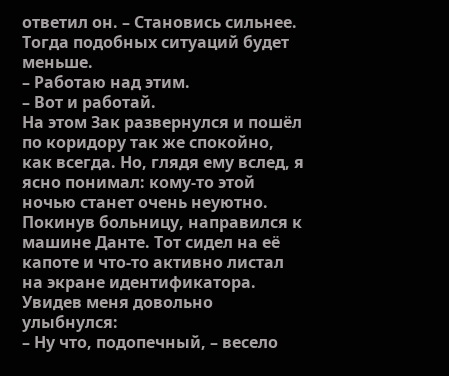ответил он. – Становись сильнее. Тогда подобных ситуаций будет меньше.
– Работаю над этим.
– Вот и работай.
На этом Зак развернулся и пошёл по коридору так же спокойно, как всегда. Но, глядя ему вслед, я ясно понимал: кому-то этой ночью станет очень неуютно.
Покинув больницу, направился к машине Данте. Тот сидел на её капоте и что-то активно листал на экране идентификатора. Увидев меня довольно улыбнулся:
– Ну что, подопечный, – весело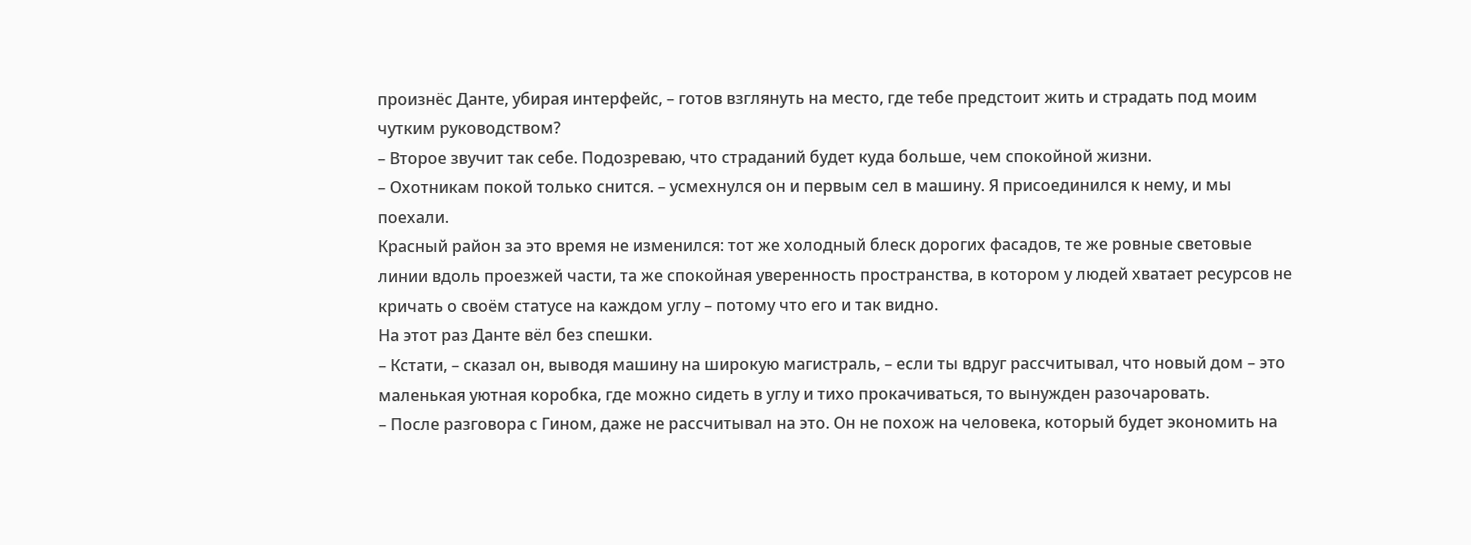произнёс Данте, убирая интерфейс, – готов взглянуть на место, где тебе предстоит жить и страдать под моим чутким руководством?
– Второе звучит так себе. Подозреваю, что страданий будет куда больше, чем спокойной жизни.
– Охотникам покой только снится. – усмехнулся он и первым сел в машину. Я присоединился к нему, и мы поехали.
Красный район за это время не изменился: тот же холодный блеск дорогих фасадов, те же ровные световые линии вдоль проезжей части, та же спокойная уверенность пространства, в котором у людей хватает ресурсов не кричать о своём статусе на каждом углу – потому что его и так видно.
На этот раз Данте вёл без спешки.
– Кстати, – сказал он, выводя машину на широкую магистраль, – если ты вдруг рассчитывал, что новый дом – это маленькая уютная коробка, где можно сидеть в углу и тихо прокачиваться, то вынужден разочаровать.
– После разговора с Гином, даже не рассчитывал на это. Он не похож на человека, который будет экономить на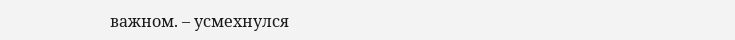важном. – усмехнулся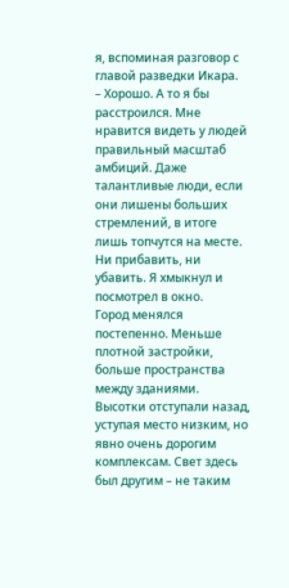я, вспоминая разговор с главой разведки Икара.
– Хорошо. А то я бы расстроился. Мне нравится видеть у людей правильный масштаб амбиций. Даже талантливые люди, если они лишены больших стремлений, в итоге лишь топчутся на месте.
Ни прибавить, ни убавить. Я хмыкнул и посмотрел в окно.
Город менялся постепенно. Меньше плотной застройки, больше пространства между зданиями. Высотки отступали назад, уступая место низким, но явно очень дорогим комплексам. Свет здесь был другим – не таким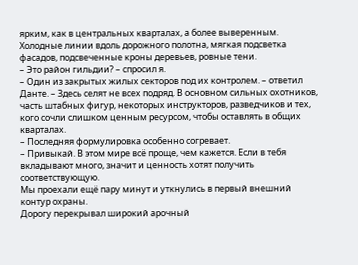ярким, как в центральных кварталах, а более выверенным. Холодные линии вдоль дорожного полотна, мягкая подсветка фасадов, подсвеченные кроны деревьев, ровные тени.
– Это район гильдии? – спросил я.
– Один из закрытых жилых секторов под их контролем. – ответил Данте. – Здесь селят не всех подряд. В основном сильных охотников, часть штабных фигур, некоторых инструкторов, разведчиков и тех, кого сочли слишком ценным ресурсом, чтобы оставлять в общих кварталах.
– Последняя формулировка особенно согревает.
– Привыкай. В этом мире всё проще, чем кажется. Если в тебя вкладывают много, значит и ценность хотят получить соответствующую.
Мы проехали ещё пару минут и уткнулись в первый внешний контур охраны.
Дорогу перекрывал широкий арочный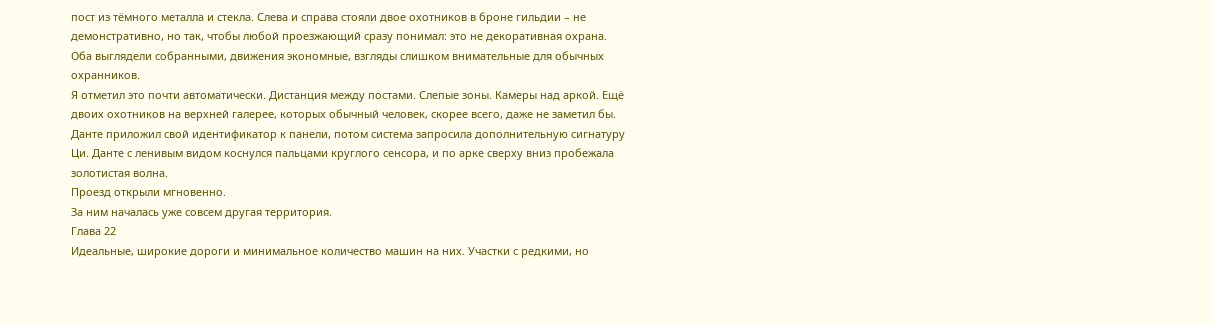пост из тёмного металла и стекла. Слева и справа стояли двое охотников в броне гильдии – не демонстративно, но так, чтобы любой проезжающий сразу понимал: это не декоративная охрана. Оба выглядели собранными, движения экономные, взгляды слишком внимательные для обычных охранников.
Я отметил это почти автоматически. Дистанция между постами. Слепые зоны. Камеры над аркой. Ещё двоих охотников на верхней галерее, которых обычный человек, скорее всего, даже не заметил бы.
Данте приложил свой идентификатор к панели, потом система запросила дополнительную сигнатуру Ци. Данте с ленивым видом коснулся пальцами круглого сенсора, и по арке сверху вниз пробежала золотистая волна.
Проезд открыли мгновенно.
За ним началась уже совсем другая территория.
Глава 22
Идеальные, широкие дороги и минимальное количество машин на них. Участки с редкими, но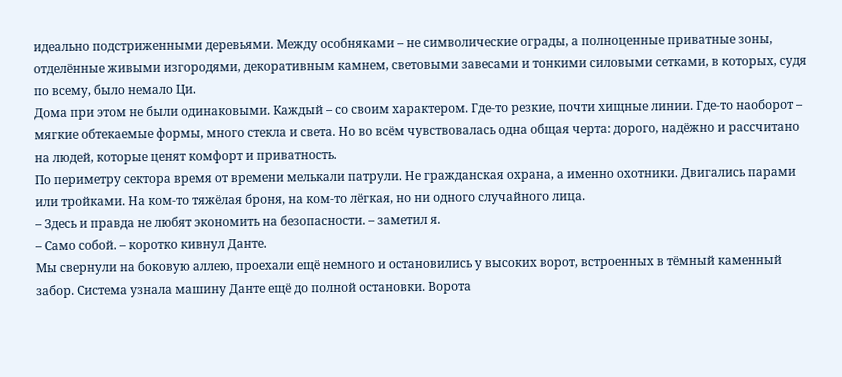идеально подстриженными деревьями. Между особняками – не символические ограды, а полноценные приватные зоны, отделённые живыми изгородями, декоративным камнем, световыми завесами и тонкими силовыми сетками, в которых, судя по всему, было немало Ци.
Дома при этом не были одинаковыми. Каждый – со своим характером. Где-то резкие, почти хищные линии. Где-то наоборот – мягкие обтекаемые формы, много стекла и света. Но во всём чувствовалась одна общая черта: дорого, надёжно и рассчитано на людей, которые ценят комфорт и приватность.
По периметру сектора время от времени мелькали патрули. Не гражданская охрана, а именно охотники. Двигались парами или тройками. На ком-то тяжёлая броня, на ком-то лёгкая, но ни одного случайного лица.
– Здесь и правда не любят экономить на безопасности. – заметил я.
– Само собой. – коротко кивнул Данте.
Мы свернули на боковую аллею, проехали ещё немного и остановились у высоких ворот, встроенных в тёмный каменный забор. Система узнала машину Данте ещё до полной остановки. Ворота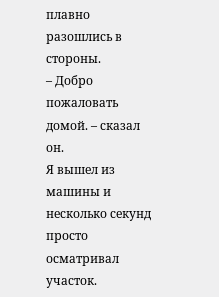плавно разошлись в стороны.
– Добро пожаловать домой. – сказал он.
Я вышел из машины и несколько секунд просто осматривал участок.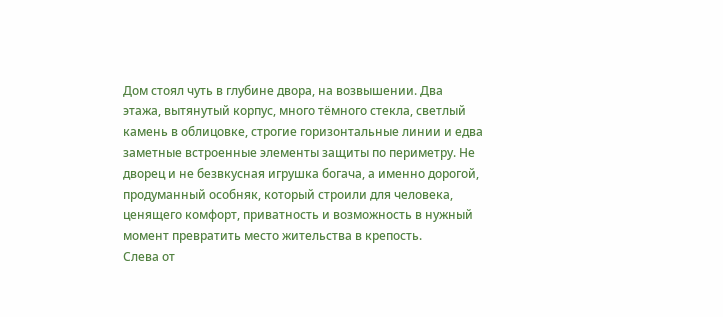Дом стоял чуть в глубине двора, на возвышении. Два этажа, вытянутый корпус, много тёмного стекла, светлый камень в облицовке, строгие горизонтальные линии и едва заметные встроенные элементы защиты по периметру. Не дворец и не безвкусная игрушка богача, а именно дорогой, продуманный особняк, который строили для человека, ценящего комфорт, приватность и возможность в нужный момент превратить место жительства в крепость.
Слева от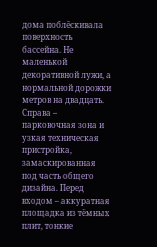дома поблёскивала поверхность бассейна. Не маленькой декоративной лужи, а нормальной дорожки метров на двадцать. Справа – парковочная зона и узкая техническая пристройка, замаскированная под часть общего дизайна. Перед входом – аккуратная площадка из тёмных плит, тонкие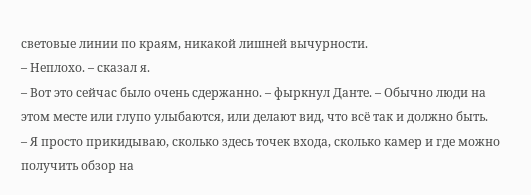световые линии по краям, никакой лишней вычурности.
– Неплохо. – сказал я.
– Вот это сейчас было очень сдержанно. – фыркнул Данте. – Обычно люди на этом месте или глупо улыбаются, или делают вид, что всё так и должно быть.
– Я просто прикидываю, сколько здесь точек входа, сколько камер и где можно получить обзор на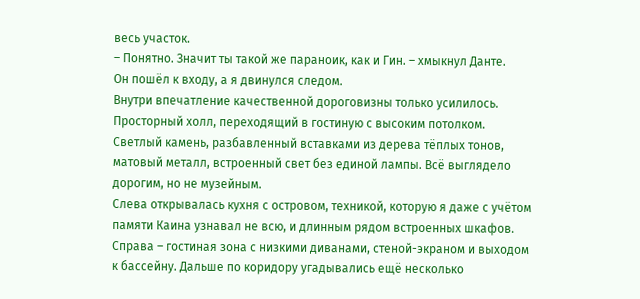весь участок.
– Понятно. Значит ты такой же параноик, как и Гин. – хмыкнул Данте.
Он пошёл к входу, а я двинулся следом.
Внутри впечатление качественной дороговизны только усилилось. Просторный холл, переходящий в гостиную с высоким потолком. Светлый камень, разбавленный вставками из дерева тёплых тонов, матовый металл, встроенный свет без единой лампы. Всё выглядело дорогим, но не музейным.
Слева открывалась кухня с островом, техникой, которую я даже с учётом памяти Каина узнавал не всю, и длинным рядом встроенных шкафов. Справа – гостиная зона с низкими диванами, стеной-экраном и выходом к бассейну. Дальше по коридору угадывались ещё несколько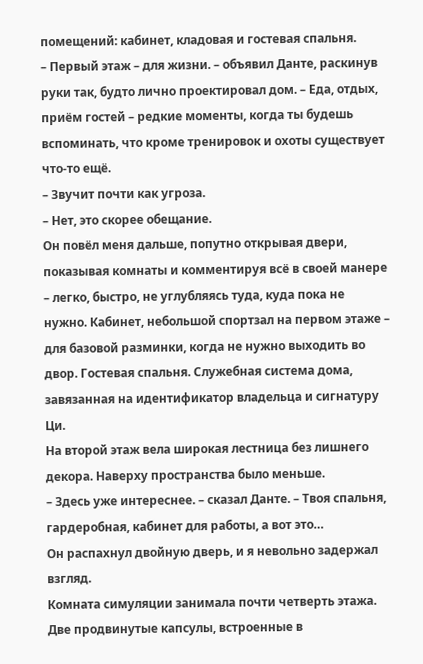помещений: кабинет, кладовая и гостевая спальня.
– Первый этаж – для жизни. – объявил Данте, раскинув руки так, будто лично проектировал дом. – Еда, отдых, приём гостей – редкие моменты, когда ты будешь вспоминать, что кроме тренировок и охоты существует что-то ещё.
– Звучит почти как угроза.
– Нет, это скорее обещание.
Он повёл меня дальше, попутно открывая двери, показывая комнаты и комментируя всё в своей манере – легко, быстро, не углубляясь туда, куда пока не нужно. Кабинет, небольшой спортзал на первом этаже – для базовой разминки, когда не нужно выходить во двор. Гостевая спальня. Служебная система дома, завязанная на идентификатор владельца и сигнатуру Ци.
На второй этаж вела широкая лестница без лишнего декора. Наверху пространства было меньше.
– Здесь уже интереснее. – сказал Данте. – Твоя спальня, гардеробная, кабинет для работы, а вот это…
Он распахнул двойную дверь, и я невольно задержал взгляд.
Комната симуляции занимала почти четверть этажа. Две продвинутые капсулы, встроенные в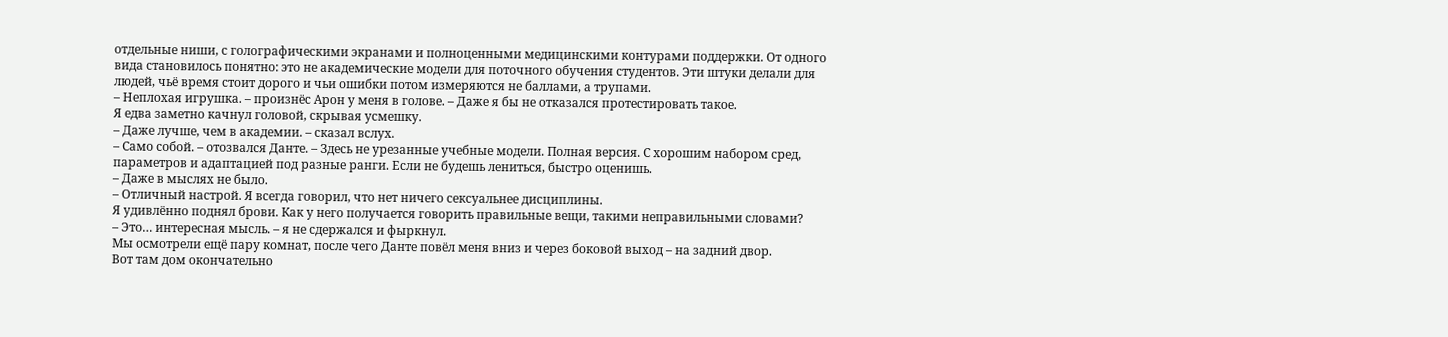отдельные ниши, с голографическими экранами и полноценными медицинскими контурами поддержки. От одного вида становилось понятно: это не академические модели для поточного обучения студентов. Эти штуки делали для людей, чьё время стоит дорого и чьи ошибки потом измеряются не баллами, а трупами.
– Неплохая игрушка. – произнёс Арон у меня в голове. – Даже я бы не отказался протестировать такое.
Я едва заметно качнул головой, скрывая усмешку.
– Даже лучше, чем в академии. – сказал вслух.
– Само собой. – отозвался Данте. – Здесь не урезанные учебные модели. Полная версия. С хорошим набором сред, параметров и адаптацией под разные ранги. Если не будешь лениться, быстро оценишь.
– Даже в мыслях не было.
– Отличный настрой. Я всегда говорил, что нет ничего сексуальнее дисциплины.
Я удивлённо поднял брови. Как у него получается говорить правильные вещи, такими неправильными словами?
– Это… интересная мысль. – я не сдержался и фыркнул.
Мы осмотрели ещё пару комнат, после чего Данте повёл меня вниз и через боковой выход – на задний двор.
Вот там дом окончательно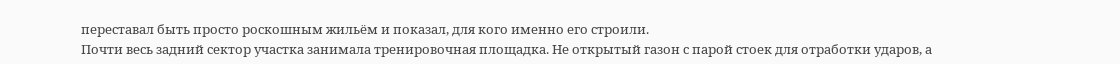переставал быть просто роскошным жильём и показал, для кого именно его строили.
Почти весь задний сектор участка занимала тренировочная площадка. Не открытый газон с парой стоек для отработки ударов, а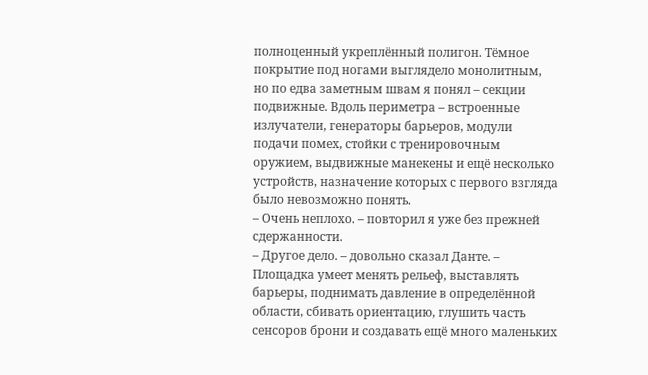полноценный укреплённый полигон. Тёмное покрытие под ногами выглядело монолитным, но по едва заметным швам я понял – секции подвижные. Вдоль периметра – встроенные излучатели, генераторы барьеров, модули подачи помех, стойки с тренировочным оружием, выдвижные манекены и ещё несколько устройств, назначение которых с первого взгляда было невозможно понять.
– Очень неплохо. – повторил я уже без прежней сдержанности.
– Другое дело. – довольно сказал Данте. – Площадка умеет менять рельеф, выставлять барьеры, поднимать давление в определённой области, сбивать ориентацию, глушить часть сенсоров брони и создавать ещё много маленьких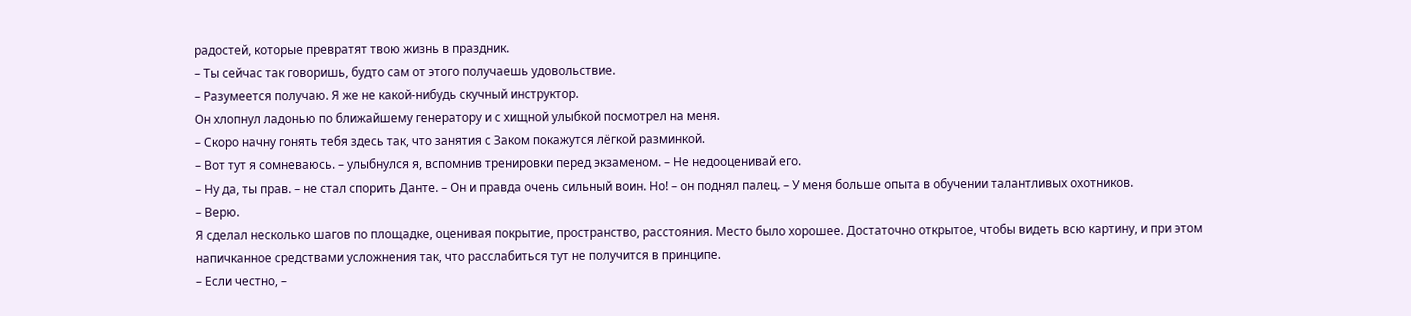радостей, которые превратят твою жизнь в праздник.
– Ты сейчас так говоришь, будто сам от этого получаешь удовольствие.
– Разумеется получаю. Я же не какой-нибудь скучный инструктор.
Он хлопнул ладонью по ближайшему генератору и с хищной улыбкой посмотрел на меня.
– Скоро начну гонять тебя здесь так, что занятия с Заком покажутся лёгкой разминкой.
– Вот тут я сомневаюсь. – улыбнулся я, вспомнив тренировки перед экзаменом. – Не недооценивай его.
– Ну да, ты прав. – не стал спорить Данте. – Он и правда очень сильный воин. Но! – он поднял палец. – У меня больше опыта в обучении талантливых охотников.
– Верю.
Я сделал несколько шагов по площадке, оценивая покрытие, пространство, расстояния. Место было хорошее. Достаточно открытое, чтобы видеть всю картину, и при этом напичканное средствами усложнения так, что расслабиться тут не получится в принципе.
– Если честно, –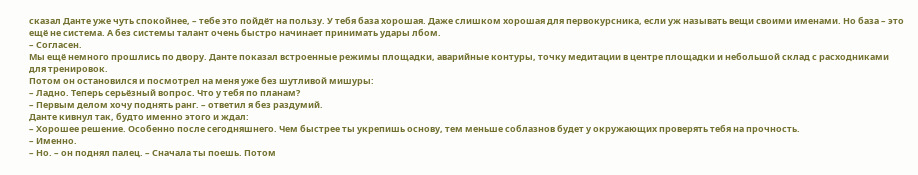сказал Данте уже чуть спокойнее, – тебе это пойдёт на пользу. У тебя база хорошая. Даже слишком хорошая для первокурсника, если уж называть вещи своими именами. Но база – это ещё не система. А без системы талант очень быстро начинает принимать удары лбом.
– Согласен.
Мы ещё немного прошлись по двору. Данте показал встроенные режимы площадки, аварийные контуры, точку медитации в центре площадки и небольшой склад с расходниками для тренировок.
Потом он остановился и посмотрел на меня уже без шутливой мишуры:
– Ладно. Теперь серьёзный вопрос. Что у тебя по планам?
– Первым делом хочу поднять ранг. – ответил я без раздумий.
Данте кивнул так, будто именно этого и ждал:
– Хорошее решение. Особенно после сегодняшнего. Чем быстрее ты укрепишь основу, тем меньше соблазнов будет у окружающих проверять тебя на прочность.
– Именно.
– Но. – он поднял палец. – Сначала ты поешь. Потом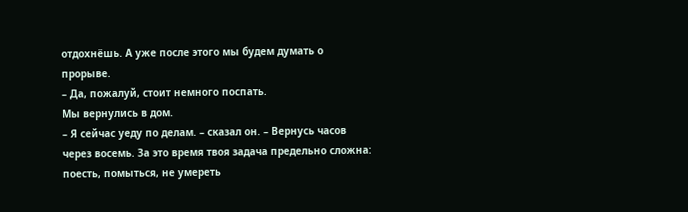отдохнёшь. А уже после этого мы будем думать о прорыве.
– Да, пожалуй, стоит немного поспать.
Мы вернулись в дом.
– Я сейчас уеду по делам. – сказал он. – Вернусь часов через восемь. За это время твоя задача предельно сложна: поесть, помыться, не умереть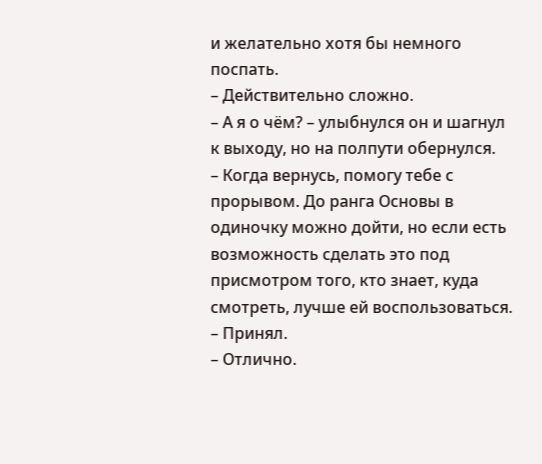и желательно хотя бы немного поспать.
– Действительно сложно.
– А я о чём? – улыбнулся он и шагнул к выходу, но на полпути обернулся.
– Когда вернусь, помогу тебе с прорывом. До ранга Основы в одиночку можно дойти, но если есть возможность сделать это под присмотром того, кто знает, куда смотреть, лучше ей воспользоваться.
– Принял.
– Отлично.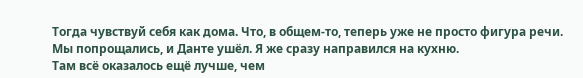Тогда чувствуй себя как дома. Что, в общем-то, теперь уже не просто фигура речи.
Мы попрощались, и Данте ушёл. Я же сразу направился на кухню.
Там всё оказалось ещё лучше, чем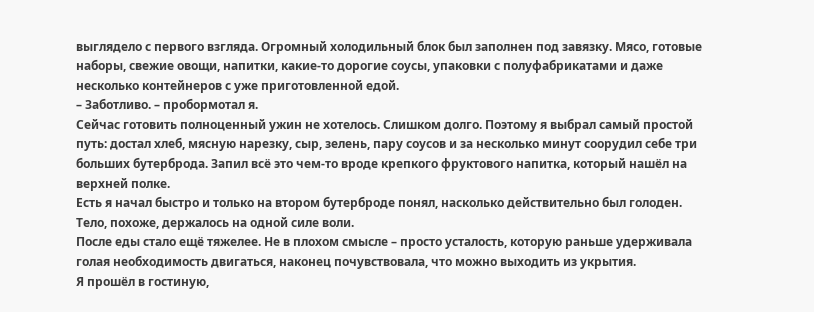выглядело с первого взгляда. Огромный холодильный блок был заполнен под завязку. Мясо, готовые наборы, свежие овощи, напитки, какие-то дорогие соусы, упаковки с полуфабрикатами и даже несколько контейнеров с уже приготовленной едой.
– Заботливо. – пробормотал я.
Сейчас готовить полноценный ужин не хотелось. Слишком долго. Поэтому я выбрал самый простой путь: достал хлеб, мясную нарезку, сыр, зелень, пару соусов и за несколько минут соорудил себе три больших бутерброда. Запил всё это чем-то вроде крепкого фруктового напитка, который нашёл на верхней полке.
Есть я начал быстро и только на втором бутерброде понял, насколько действительно был голоден. Тело, похоже, держалось на одной силе воли.
После еды стало ещё тяжелее. Не в плохом смысле – просто усталость, которую раньше удерживала голая необходимость двигаться, наконец почувствовала, что можно выходить из укрытия.
Я прошёл в гостиную,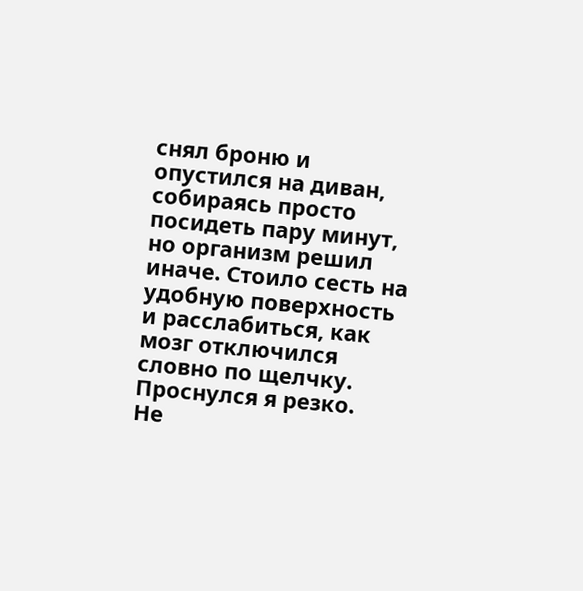снял броню и опустился на диван, собираясь просто посидеть пару минут, но организм решил иначе. Стоило сесть на удобную поверхность и расслабиться, как мозг отключился словно по щелчку.
Проснулся я резко.
Не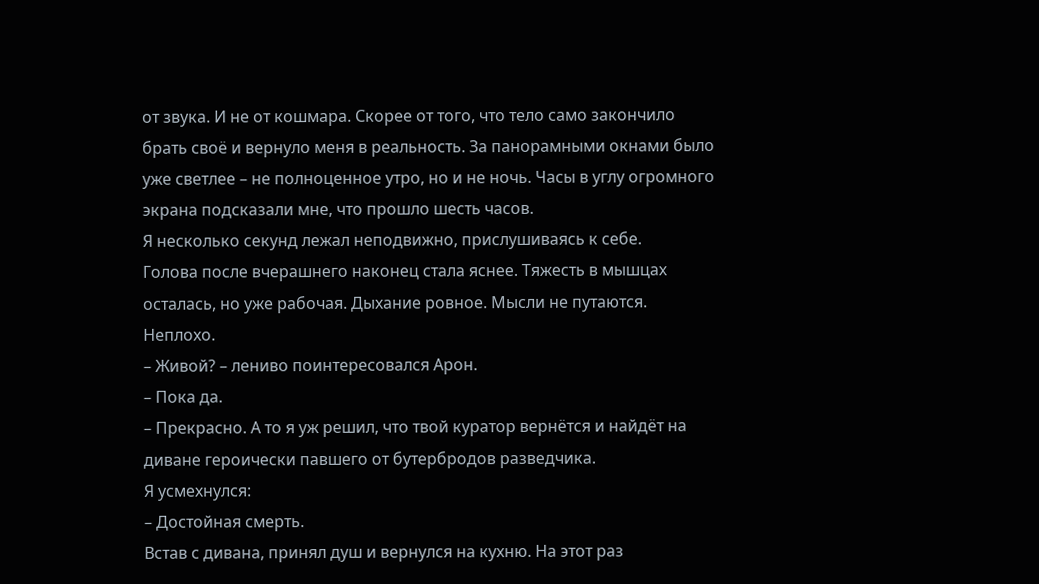от звука. И не от кошмара. Скорее от того, что тело само закончило брать своё и вернуло меня в реальность. За панорамными окнами было уже светлее – не полноценное утро, но и не ночь. Часы в углу огромного экрана подсказали мне, что прошло шесть часов.
Я несколько секунд лежал неподвижно, прислушиваясь к себе.
Голова после вчерашнего наконец стала яснее. Тяжесть в мышцах осталась, но уже рабочая. Дыхание ровное. Мысли не путаются. Неплохо.
– Живой? – лениво поинтересовался Арон.
– Пока да.
– Прекрасно. А то я уж решил, что твой куратор вернётся и найдёт на диване героически павшего от бутербродов разведчика.
Я усмехнулся:
– Достойная смерть.
Встав с дивана, принял душ и вернулся на кухню. На этот раз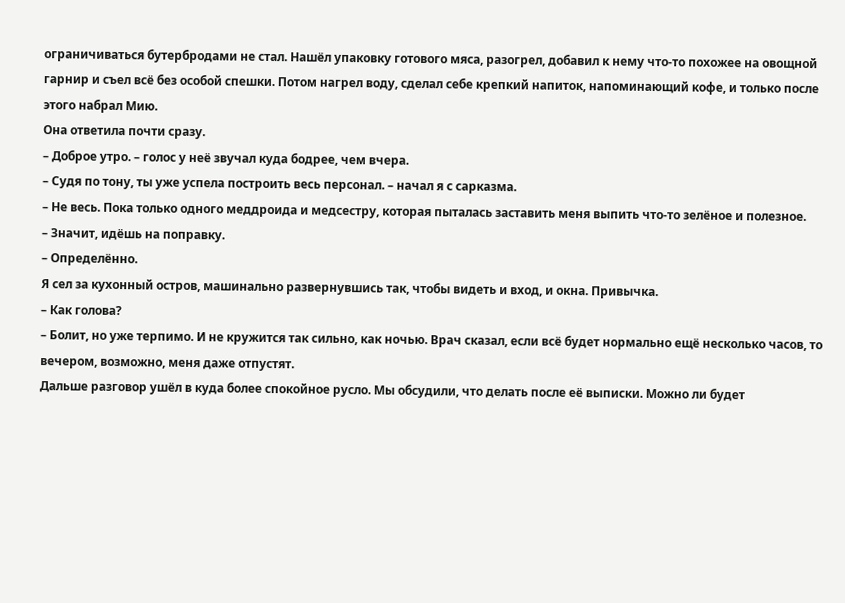ограничиваться бутербродами не стал. Нашёл упаковку готового мяса, разогрел, добавил к нему что-то похожее на овощной гарнир и съел всё без особой спешки. Потом нагрел воду, сделал себе крепкий напиток, напоминающий кофе, и только после этого набрал Мию.
Она ответила почти сразу.
– Доброе утро. – голос у неё звучал куда бодрее, чем вчера.
– Судя по тону, ты уже успела построить весь персонал. – начал я с сарказма.
– Не весь. Пока только одного меддроида и медсестру, которая пыталась заставить меня выпить что-то зелёное и полезное.
– Значит, идёшь на поправку.
– Определённо.
Я сел за кухонный остров, машинально развернувшись так, чтобы видеть и вход, и окна. Привычка.
– Как голова?
– Болит, но уже терпимо. И не кружится так сильно, как ночью. Врач сказал, если всё будет нормально ещё несколько часов, то вечером, возможно, меня даже отпустят.
Дальше разговор ушёл в куда более спокойное русло. Мы обсудили, что делать после её выписки. Можно ли будет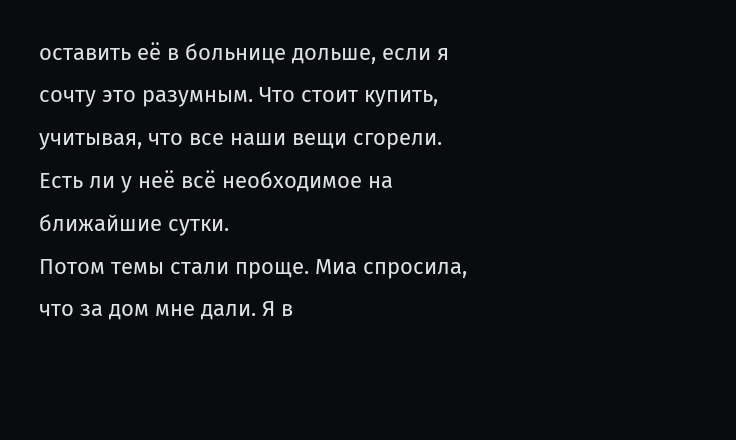оставить её в больнице дольше, если я сочту это разумным. Что стоит купить, учитывая, что все наши вещи сгорели. Есть ли у неё всё необходимое на ближайшие сутки.
Потом темы стали проще. Миа спросила, что за дом мне дали. Я в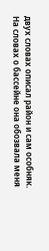двух словах описал район и сам особняк. На словах о бассейне она обозвала меня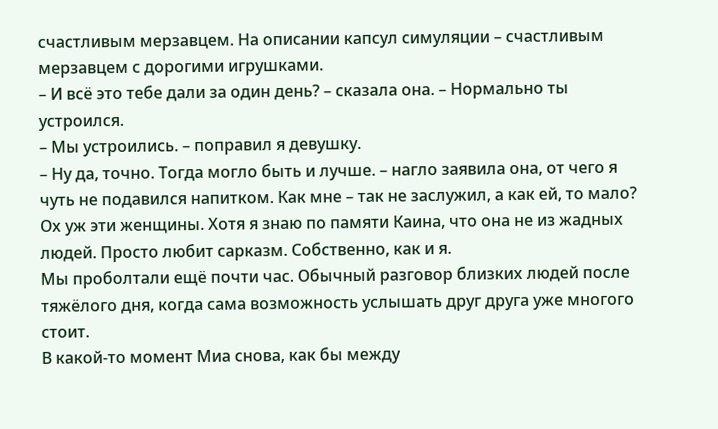счастливым мерзавцем. На описании капсул симуляции – счастливым мерзавцем с дорогими игрушками.
– И всё это тебе дали за один день? – сказала она. – Нормально ты устроился.
– Мы устроились. – поправил я девушку.
– Ну да, точно. Тогда могло быть и лучше. – нагло заявила она, от чего я чуть не подавился напитком. Как мне – так не заслужил, а как ей, то мало? Ох уж эти женщины. Хотя я знаю по памяти Каина, что она не из жадных людей. Просто любит сарказм. Собственно, как и я.
Мы проболтали ещё почти час. Обычный разговор близких людей после тяжёлого дня, когда сама возможность услышать друг друга уже многого стоит.
В какой-то момент Миа снова, как бы между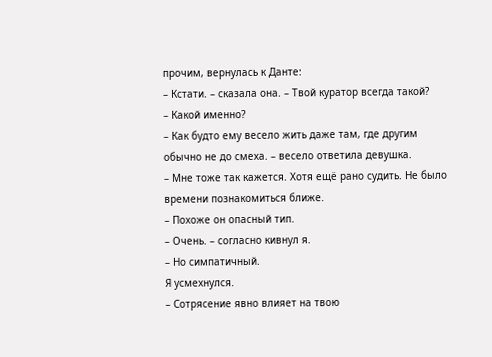прочим, вернулась к Данте:
– Кстати. – сказала она. – Твой куратор всегда такой?
– Какой именно?
– Как будто ему весело жить даже там, где другим обычно не до смеха. – весело ответила девушка.
– Мне тоже так кажется. Хотя ещё рано судить. Не было времени познакомиться ближе.
– Похоже он опасный тип.
– Очень. – согласно кивнул я.
– Но симпатичный.
Я усмехнулся.
– Сотрясение явно влияет на твою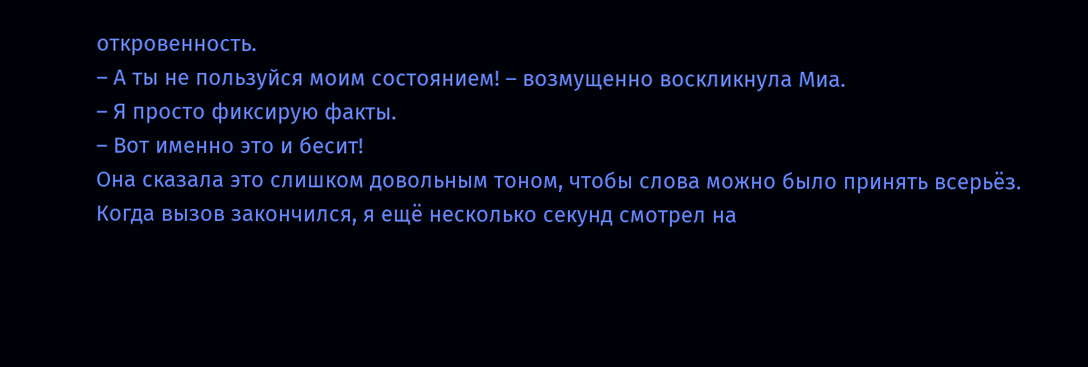откровенность.
– А ты не пользуйся моим состоянием! – возмущенно воскликнула Миа.
– Я просто фиксирую факты.
– Вот именно это и бесит!
Она сказала это слишком довольным тоном, чтобы слова можно было принять всерьёз.
Когда вызов закончился, я ещё несколько секунд смотрел на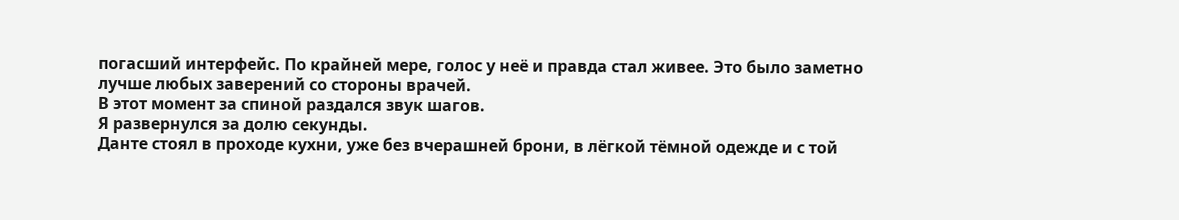погасший интерфейс. По крайней мере, голос у неё и правда стал живее. Это было заметно лучше любых заверений со стороны врачей.
В этот момент за спиной раздался звук шагов.
Я развернулся за долю секунды.
Данте стоял в проходе кухни, уже без вчерашней брони, в лёгкой тёмной одежде и с той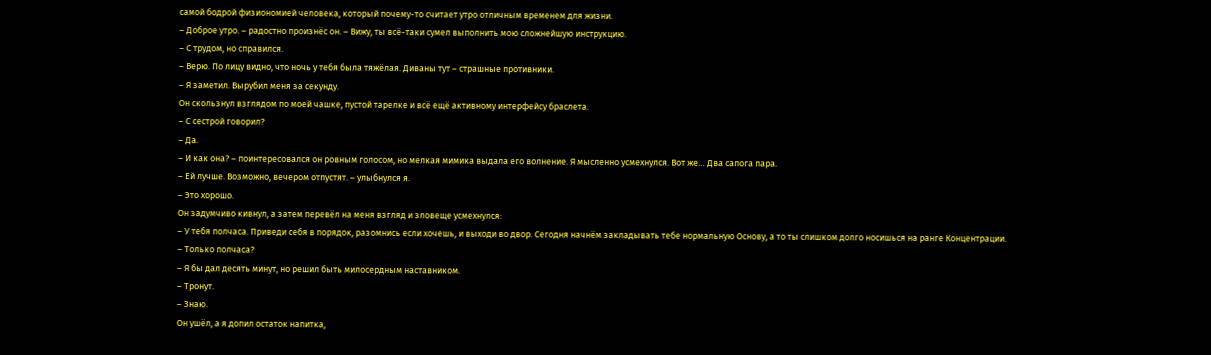самой бодрой физиономией человека, который почему-то считает утро отличным временем для жизни.
– Доброе утро. – радостно произнёс он. – Вижу, ты всё-таки сумел выполнить мою сложнейшую инструкцию.
– С трудом, но справился.
– Верю. По лицу видно, что ночь у тебя была тяжёлая. Диваны тут – страшные противники.
– Я заметил. Вырубил меня за секунду.
Он скользнул взглядом по моей чашке, пустой тарелке и всё ещё активному интерфейсу браслета.
– С сестрой говорил?
– Да.
– И как она? – поинтересовался он ровным голосом, но мелкая мимика выдала его волнение. Я мысленно усмехнулся. Вот же… Два сапога пара.
– Ей лучше. Возможно, вечером отпустят. – улыбнулся я.
– Это хорошо.
Он задумчиво кивнул, а затем перевёл на меня взгляд и зловеще усмехнулся:
– У тебя полчаса. Приведи себя в порядок, разомнись если хочешь, и выходи во двор. Сегодня начнём закладывать тебе нормальную Основу, а то ты слишком долго носишься на ранге Концентрации.
– Только полчаса?
– Я бы дал десять минут, но решил быть милосердным наставником.
– Тронут.
– Знаю.
Он ушёл, а я допил остаток напитка,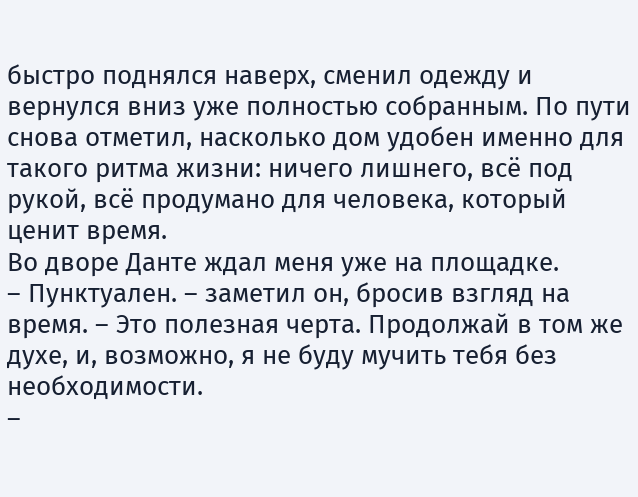быстро поднялся наверх, сменил одежду и вернулся вниз уже полностью собранным. По пути снова отметил, насколько дом удобен именно для такого ритма жизни: ничего лишнего, всё под рукой, всё продумано для человека, который ценит время.
Во дворе Данте ждал меня уже на площадке.
– Пунктуален. – заметил он, бросив взгляд на время. – Это полезная черта. Продолжай в том же духе, и, возможно, я не буду мучить тебя без необходимости.
–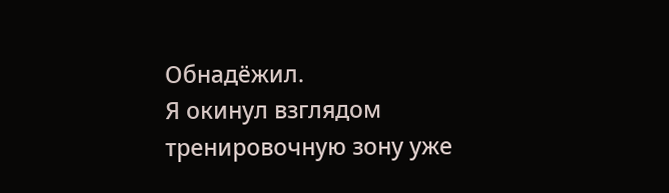Обнадёжил.
Я окинул взглядом тренировочную зону уже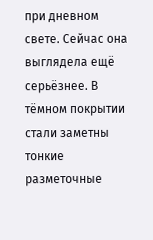при дневном свете. Сейчас она выглядела ещё серьёзнее. В тёмном покрытии стали заметны тонкие разметочные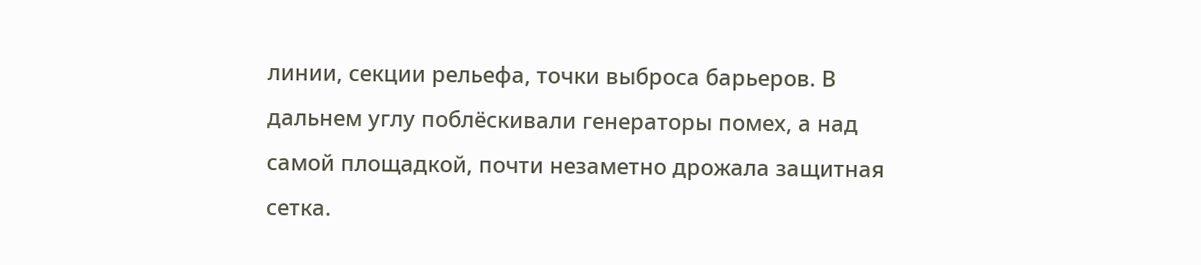линии, секции рельефа, точки выброса барьеров. В дальнем углу поблёскивали генераторы помех, а над самой площадкой, почти незаметно дрожала защитная сетка.